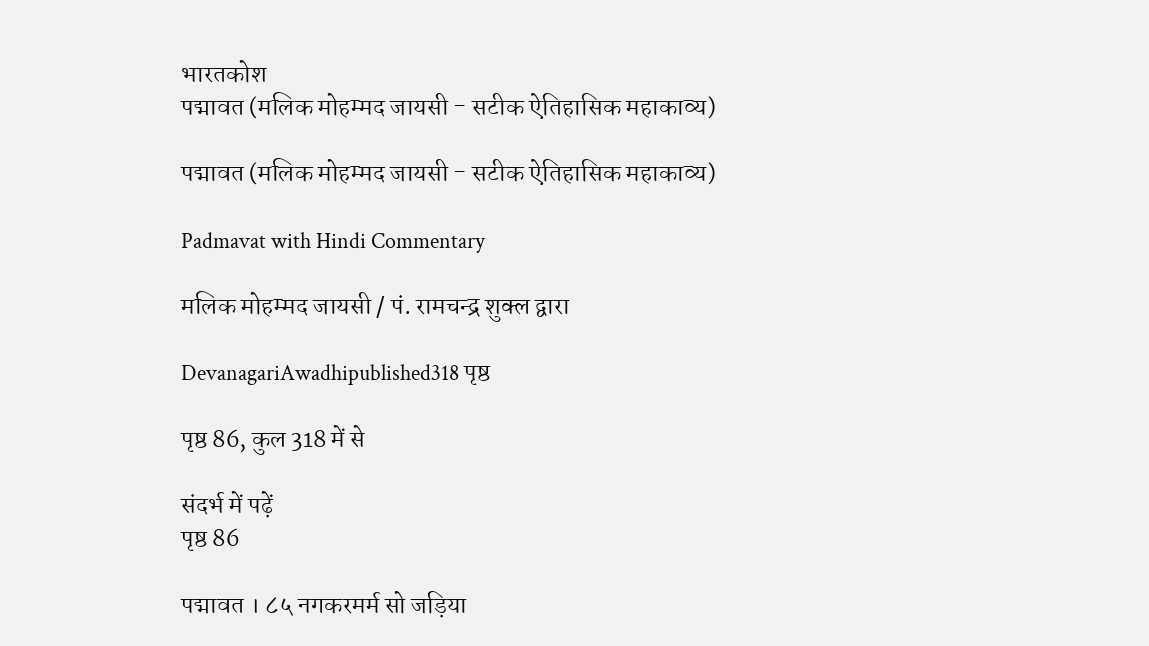भारतकोश
पद्मावत (मलिक मोहम्मद जायसी - सटीक ऐतिहासिक महाकाव्य)

पद्मावत (मलिक मोहम्मद जायसी - सटीक ऐतिहासिक महाकाव्य)

Padmavat with Hindi Commentary

मलिक मोहम्मद जायसी / पं. रामचन्द्र शुक्ल द्वारा

DevanagariAwadhipublished318 पृष्ठ

पृष्ठ 86, कुल 318 में से

संदर्भ में पढ़ें
पृष्ठ 86

पद्मावत । ८५ नगकरमर्म सो जड़िया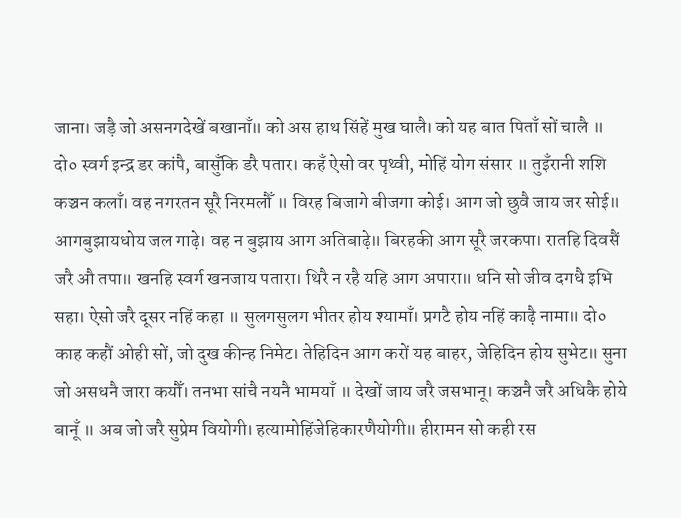जाना। जड़ै जो असनगदेखें बखानाँ॥ को अस हाथ सिंहें मुख घालै। को यह बात पिताँ सों चालै ॥ दो० स्वर्ग इन्द्र डर कांपै, बासुँकि डरै पतार। कहँ ऐसो वर पृथ्वी, मोहिं योग संसार ॥ तुइँरानी शशि कञ्चन कलाँ। वह नगरतन सूरै निरमलौँ ॥ विरह बिजागे बीजगा कोई। आग जो छुवै जाय जर सोई॥ आगबुझायधोय जल गाढ़े। वह न बुझाय आग अतिबाढ़े॥ बिरहकी आग सूरै जरकपा। रातहि दिवसैं जरै औ तपा॥ खनहि स्वर्ग खनजाय पतारा। थिरै न रहै यहि आग अपारा॥ धनि सो जीव दगधै इभि सहा। ऐसो जरै दूसर नहिं कहा ॥ सुलगसुलग भीतर होय श्यामाँ। प्रगटै होय नहिं काढ़ै नामा॥ दो० काह कहौं ओही सों, जो दुख कीन्ह निमेट। तेहिदिन आग करों यह बाहर, जेहिदिन होय सुभेट॥ सुना जो असधनै जारा कयौँ। तनभा सांचै नयनै भामयाँ ॥ देखों जाय जरै जसभानू। कञ्चनै जरै अधिकै होये बानूँ ॥ अब जो जरै सुप्रेम वियोगी। हत्यामोहिंजेहिकारणैयोगी॥ हीरामन सो कही रस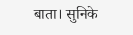बाता। सुनिके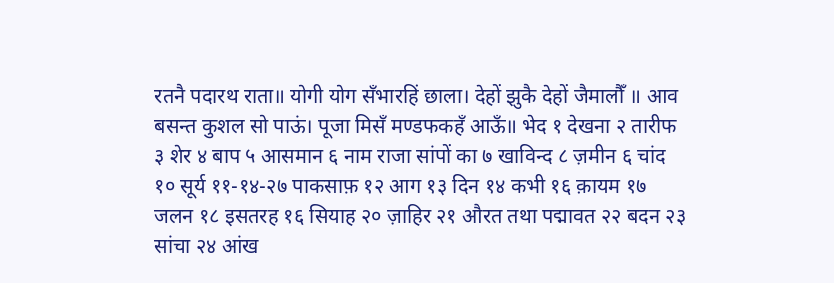रतनै पदारथ राता॥ योगी योग सँभारहिं छाला। देहों झुकै देहों जैमालौँ ॥ आव बसन्त कुशल सो पाऊं। पूजा मिसँ मण्डफकहँ आऊँ॥ भेद १ देखना २ तारीफ ३ शेर ४ बाप ५ आसमान ६ नाम राजा सांपों का ७ खाविन्द ८ ज़मीन ६ चांद १० सूर्य ११-१४-२७ पाकसाफ़ १२ आग १३ दिन १४ कभी १६ क़ायम १७ जलन १८ इसतरह १६ सियाह २० ज़ाहिर २१ औरत तथा पद्मावत २२ बदन २३ सांचा २४ आंख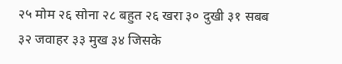२५ मोम २६ सोना २८ बहुत २६ खरा ३० दुखी ३१ सबब ३२ जवाहर ३३ मुख ३४ जिसके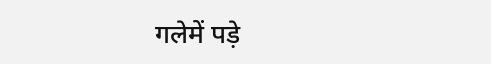गलेमें पड़े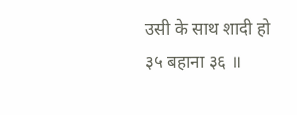उसी के साथ शादी हो ३५ बहाना ३६ ॥